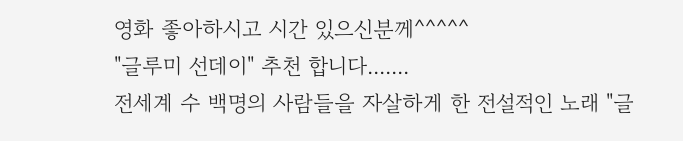영화 좋아하시고 시간 있으신분께^^^^^
"글루미 선데이" 추천 합니다.......
전세계 수 백명의 사람들을 자살하게 한 전설적인 노래 "글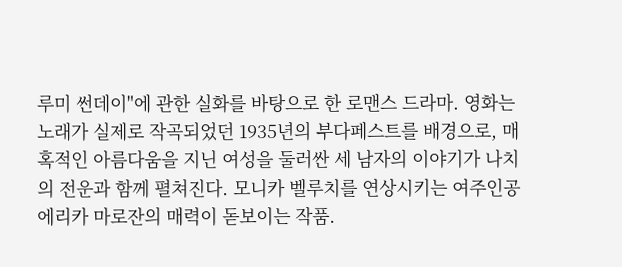루미 썬데이"에 관한 실화를 바탕으로 한 로맨스 드라마. 영화는 노래가 실제로 작곡되었던 1935년의 부다페스트를 배경으로, 매혹적인 아름다움을 지닌 여성을 둘러싼 세 남자의 이야기가 나치의 전운과 함께 펼쳐진다. 모니카 벨루치를 연상시키는 여주인공 에리카 마로잔의 매력이 돋보이는 작품.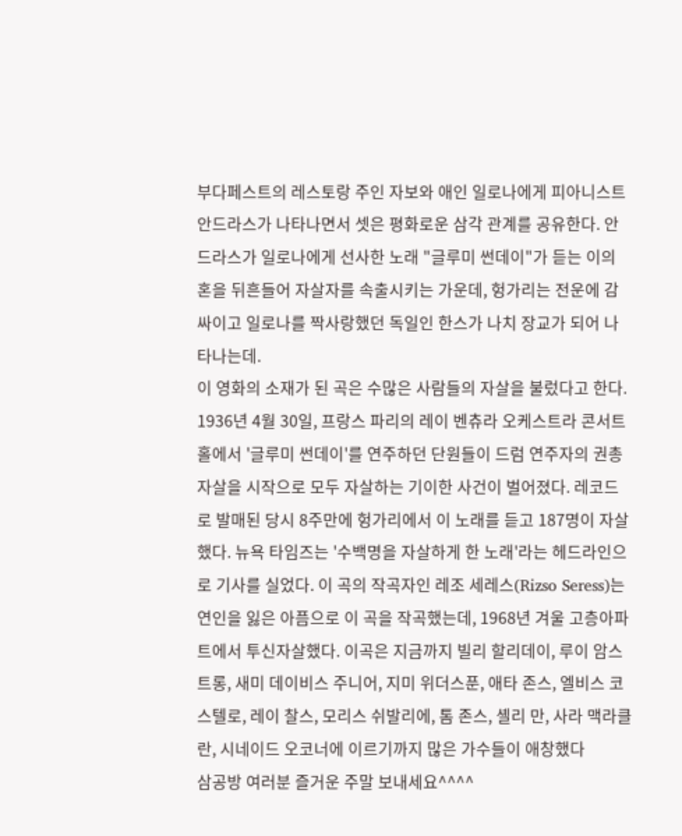부다페스트의 레스토랑 주인 자보와 애인 일로나에게 피아니스트 안드라스가 나타나면서 셋은 평화로운 삼각 관계를 공유한다. 안드라스가 일로나에게 선사한 노래 "글루미 썬데이"가 듣는 이의 혼을 뒤흔들어 자살자를 속출시키는 가운데, 헝가리는 전운에 감싸이고 일로나를 짝사랑했던 독일인 한스가 나치 장교가 되어 나타나는데.
이 영화의 소재가 된 곡은 수많은 사람들의 자살을 불렀다고 한다. 1936년 4월 30일, 프랑스 파리의 레이 벤츄라 오케스트라 콘서트 홀에서 '글루미 썬데이'를 연주하던 단원들이 드럼 연주자의 권총 자살을 시작으로 모두 자살하는 기이한 사건이 벌어졌다. 레코드로 발매된 당시 8주만에 헝가리에서 이 노래를 듣고 187명이 자살했다. 뉴욕 타임즈는 '수백명을 자살하게 한 노래'라는 헤드라인으로 기사를 실었다. 이 곡의 작곡자인 레조 세레스(Rizso Seress)는 연인을 잃은 아픔으로 이 곡을 작곡했는데, 1968년 겨울 고층아파트에서 투신자살했다. 이곡은 지금까지 빌리 할리데이, 루이 암스트롱, 새미 데이비스 주니어, 지미 위더스푼, 애타 존스, 엘비스 코스텔로, 레이 찰스, 모리스 쉬발리에, 톰 존스, 셸리 만, 사라 맥라클란, 시네이드 오코너에 이르기까지 많은 가수들이 애창했다
삼공방 여러분 즐거운 주말 보내세요^^^^